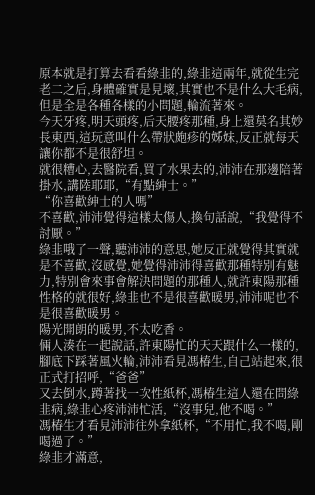原本就是打算去看看綠韭的,綠韭這兩年,就從生完老二之后,身體確實是見壞,其實也不是什么大毛病,但是全是各種各樣的小問題,輪流著來。
今天牙疼,明天頭疼,后天腰疼那種,身上還莫名其妙長東西,這玩意叫什么帶狀皰疹的姊妹,反正就每天讓你都不是很舒坦。
就很糟心,去醫院看,買了水果去的,沛沛在那邊陪著掛水,講陸耶耶,“有點紳士。”
“你喜歡紳士的人嗎”
不喜歡,沛沛覺得這樣太傷人,換句話說,“我覺得不討厭。”
綠韭哦了一聲,聽沛沛的意思,她反正就覺得其實就是不喜歡,沒感覺,她覺得沛沛得喜歡那種特別有魅力,特別會來事會解決問題的那種人,就許東陽那種性格的就很好,綠韭也不是很喜歡暖男,沛沛呢也不是很喜歡暖男。
陽光開朗的暖男,不太吃香。
倆人湊在一起說話,許東陽忙的天天跟什么一樣的,腳底下踩著風火輪,沛沛看見馮椿生,自己站起來,很正式打招呼,“爸爸”
又去倒水,蹲著找一次性紙杯,馮椿生這人還在問綠韭病,綠韭心疼沛沛忙活,“沒事兒,他不喝。”
馮椿生才看見沛沛往外拿紙杯,“不用忙,我不喝,剛喝過了。”
綠韭才滿意,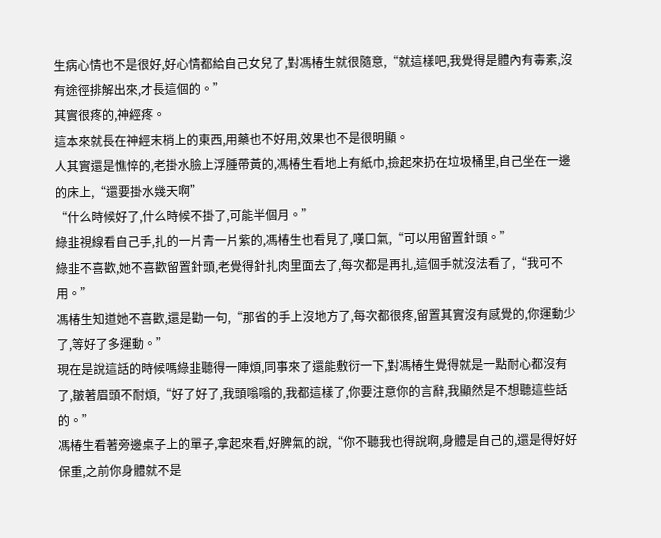生病心情也不是很好,好心情都給自己女兒了,對馮椿生就很隨意,“就這樣吧,我覺得是體內有毒素,沒有途徑排解出來,才長這個的。”
其實很疼的,神經疼。
這本來就長在神經末梢上的東西,用藥也不好用,效果也不是很明顯。
人其實還是憔悴的,老掛水臉上浮腫帶黃的,馮椿生看地上有紙巾,撿起來扔在垃圾桶里,自己坐在一邊的床上,“還要掛水幾天啊”
“什么時候好了,什么時候不掛了,可能半個月。”
綠韭視線看自己手,扎的一片青一片紫的,馮椿生也看見了,嘆口氣,“可以用留置針頭。”
綠韭不喜歡,她不喜歡留置針頭,老覺得針扎肉里面去了,每次都是再扎,這個手就沒法看了,“我可不用。”
馮椿生知道她不喜歡,還是勸一句,“那省的手上沒地方了,每次都很疼,留置其實沒有感覺的,你運動少了,等好了多運動。”
現在是說這話的時候嗎綠韭聽得一陣煩,同事來了還能敷衍一下,對馮椿生覺得就是一點耐心都沒有了,皺著眉頭不耐煩,“好了好了,我頭嗡嗡的,我都這樣了,你要注意你的言辭,我顯然是不想聽這些話的。”
馮椿生看著旁邊桌子上的單子,拿起來看,好脾氣的說,“你不聽我也得說啊,身體是自己的,還是得好好保重,之前你身體就不是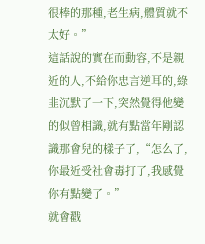很棒的那種,老生病,體質就不太好。”
這話說的實在而動容,不是親近的人,不給你忠言逆耳的,綠韭沉默了一下,突然覺得他變的似曾相識,就有點當年剛認識那會兒的樣子了,“怎么了,你最近受社會毒打了,我感覺你有點變了。”
就會戳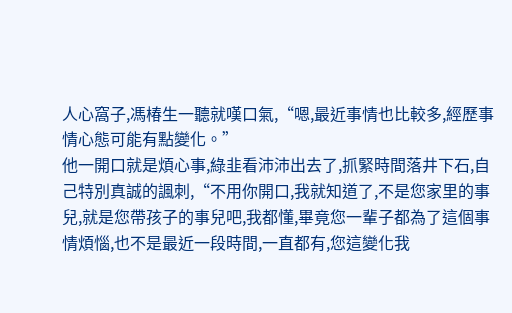人心窩子,馮椿生一聽就嘆口氣,“嗯,最近事情也比較多,經歷事情心態可能有點變化。”
他一開口就是煩心事,綠韭看沛沛出去了,抓緊時間落井下石,自己特別真誠的諷刺,“不用你開口,我就知道了,不是您家里的事兒,就是您帶孩子的事兒吧,我都懂,畢竟您一輩子都為了這個事情煩惱,也不是最近一段時間,一直都有,您這變化我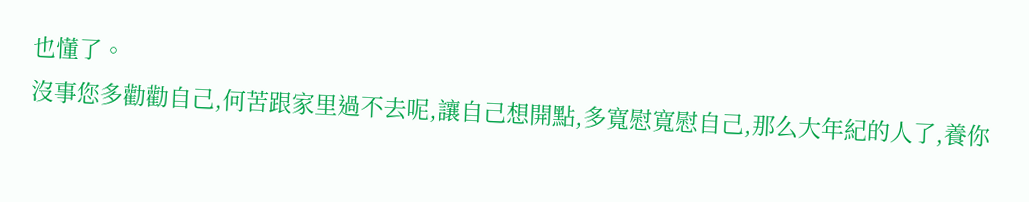也懂了。
沒事您多勸勸自己,何苦跟家里過不去呢,讓自己想開點,多寬慰寬慰自己,那么大年紀的人了,養你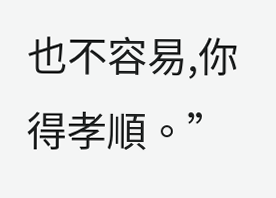也不容易,你得孝順。”